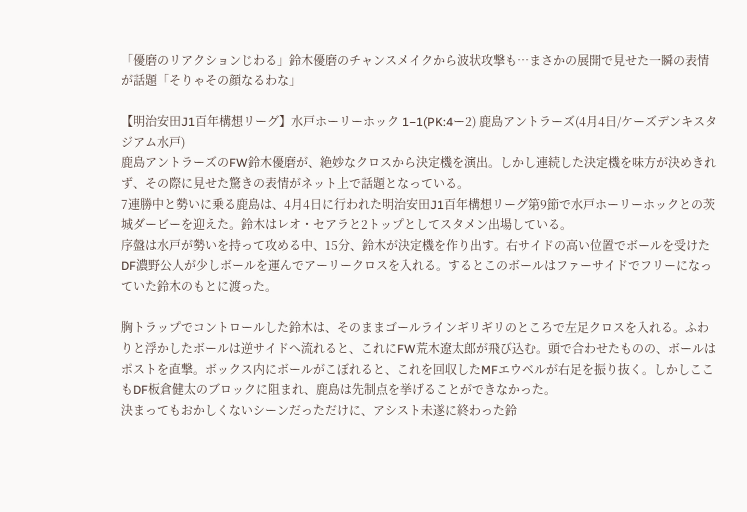「優磨のリアクションじわる」鈴木優磨のチャンスメイクから波状攻撃も…まさかの展開で見せた一瞬の表情が話題「そりゃその顔なるわな」

【明治安田J1百年構想リーグ】水戸ホーリーホック 1−1(PK:4ー2) 鹿島アントラーズ(4月4日/ケーズデンキスタジアム水戸)
鹿島アントラーズのFW鈴木優磨が、絶妙なクロスから決定機を演出。しかし連続した決定機を味方が決めきれず、その際に見せた驚きの表情がネット上で話題となっている。
7連勝中と勢いに乗る鹿島は、4月4日に行われた明治安田J1百年構想リーグ第9節で水戸ホーリーホックとの茨城ダービーを迎えた。鈴木はレオ・セアラと2トップとしてスタメン出場している。
序盤は水戸が勢いを持って攻める中、15分、鈴木が決定機を作り出す。右サイドの高い位置でボールを受けたDF濃野公人が少しボールを運んでアーリークロスを入れる。するとこのボールはファーサイドでフリーになっていた鈴木のもとに渡った。

胸トラップでコントロールした鈴木は、そのままゴールラインギリギリのところで左足クロスを入れる。ふわりと浮かしたボールは逆サイドへ流れると、これにFW荒木遼太郎が飛び込む。頭で合わせたものの、ボールはポストを直撃。ボックス内にボールがこぼれると、これを回収したMFエウベルが右足を振り抜く。しかしここもDF板倉健太のブロックに阻まれ、鹿島は先制点を挙げることができなかった。
決まってもおかしくないシーンだっただけに、アシスト未遂に終わった鈴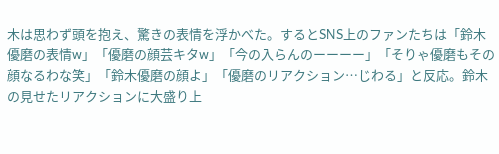木は思わず頭を抱え、驚きの表情を浮かべた。するとSNS上のファンたちは「鈴木優磨の表情w」「優磨の顔芸キタw」「今の入らんのーーーー」「そりゃ優磨もその顔なるわな笑」「鈴木優磨の顔よ」「優磨のリアクション…じわる」と反応。鈴木の見せたリアクションに大盛り上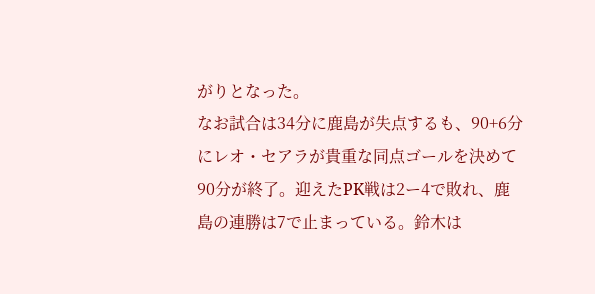がりとなった。
なお試合は34分に鹿島が失点するも、90+6分にレオ・セアラが貴重な同点ゴールを決めて90分が終了。迎えたPK戦は2ー4で敗れ、鹿島の連勝は7で止まっている。鈴木は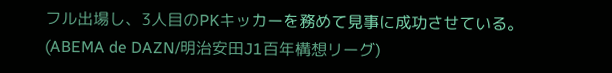フル出場し、3人目のPKキッカーを務めて見事に成功させている。
(ABEMA de DAZN/明治安田J1百年構想リーグ)